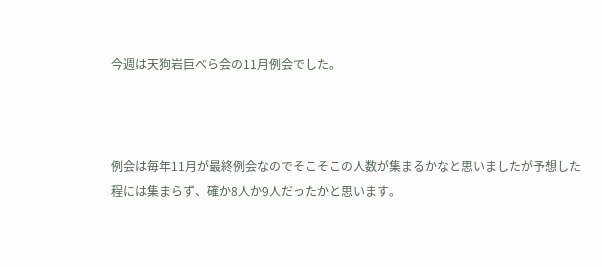今週は天狗岩巨べら会の11月例会でした。



例会は毎年11月が最終例会なのでそこそこの人数が集まるかなと思いましたが予想した程には集まらず、確か8人か9人だったかと思います。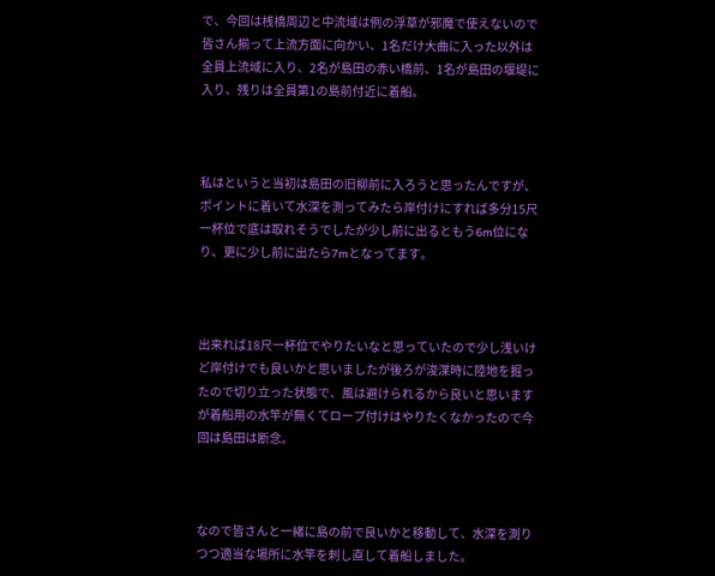で、今回は桟橋周辺と中流域は例の浮草が邪魔で使えないので皆さん揃って上流方面に向かい、1名だけ大曲に入った以外は全員上流域に入り、2名が島田の赤い橋前、1名が島田の堰堤に入り、残りは全員第1の島前付近に着船。



私はというと当初は島田の旧柳前に入ろうと思ったんですが、ポイントに着いて水深を測ってみたら岸付けにすれば多分15尺一杯位で底は取れそうでしたが少し前に出るともう6m位になり、更に少し前に出たら7mとなってます。



出来れば18尺一杯位でやりたいなと思っていたので少し浅いけど岸付けでも良いかと思いましたが後ろが浚渫時に陸地を掘ったので切り立った状態で、風は避けられるから良いと思いますが着船用の水竿が無くてロープ付けはやりたくなかったので今回は島田は断念。



なので皆さんと一緒に島の前で良いかと移動して、水深を測りつつ適当な場所に水竿を刺し直して着船しました。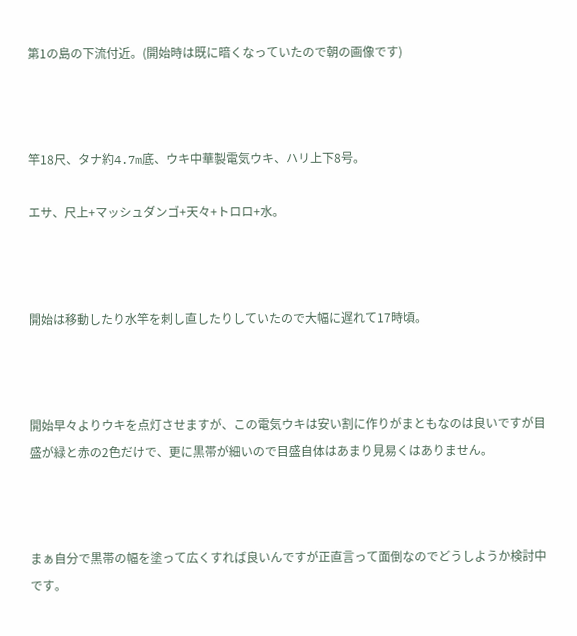第1の島の下流付近。(開始時は既に暗くなっていたので朝の画像です)



竿18尺、タナ約4.7m底、ウキ中華製電気ウキ、ハリ上下8号。

エサ、尺上+マッシュダンゴ+天々+トロロ+水。



開始は移動したり水竿を刺し直したりしていたので大幅に遅れて17時頃。



開始早々よりウキを点灯させますが、この電気ウキは安い割に作りがまともなのは良いですが目盛が緑と赤の2色だけで、更に黒帯が細いので目盛自体はあまり見易くはありません。



まぁ自分で黒帯の幅を塗って広くすれば良いんですが正直言って面倒なのでどうしようか検討中です。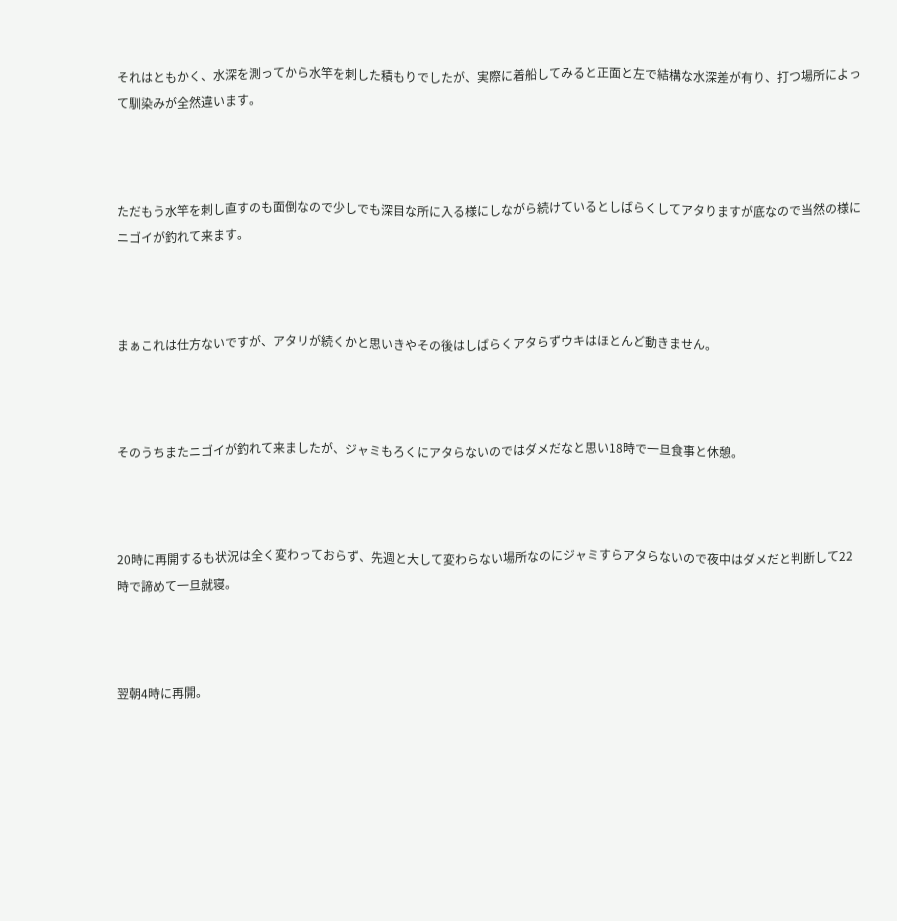それはともかく、水深を測ってから水竿を刺した積もりでしたが、実際に着船してみると正面と左で結構な水深差が有り、打つ場所によって馴染みが全然違います。



ただもう水竿を刺し直すのも面倒なので少しでも深目な所に入る様にしながら続けているとしばらくしてアタりますが底なので当然の様にニゴイが釣れて来ます。



まぁこれは仕方ないですが、アタリが続くかと思いきやその後はしばらくアタらずウキはほとんど動きません。



そのうちまたニゴイが釣れて来ましたが、ジャミもろくにアタらないのではダメだなと思い18時で一旦食事と休憩。



20時に再開するも状況は全く変わっておらず、先週と大して変わらない場所なのにジャミすらアタらないので夜中はダメだと判断して22時で諦めて一旦就寝。



翌朝4時に再開。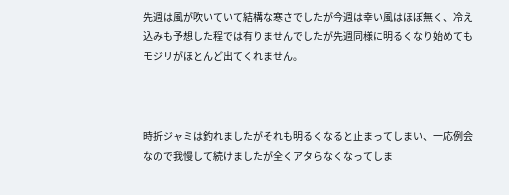先週は風が吹いていて結構な寒さでしたが今週は幸い風はほぼ無く、冷え込みも予想した程では有りませんでしたが先週同様に明るくなり始めてもモジリがほとんど出てくれません。



時折ジャミは釣れましたがそれも明るくなると止まってしまい、一応例会なので我慢して続けましたが全くアタらなくなってしま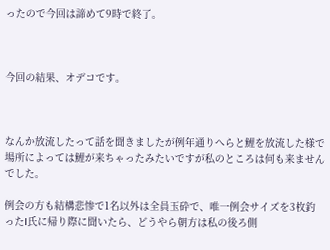ったので今回は諦めて9時で終了。



今回の結果、オデコです。



なんか放流したって話を聞きましたが例年通りへらと鯉を放流した様で場所によっては鯉が来ちゃったみたいですが私のところは何も来ませんでした。

例会の方も結構悲惨で1名以外は全員玉砕で、唯一例会サイズを3枚釣ったI氏に帰り際に聞いたら、どうやら朝方は私の後ろ側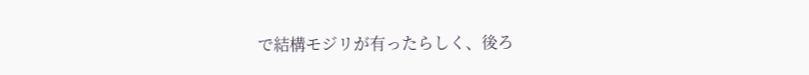で結構モジリが有ったらしく、後ろ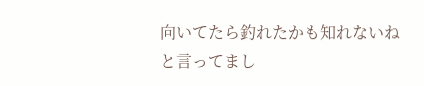向いてたら釣れたかも知れないねと言ってまし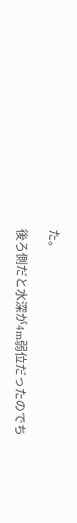た。

後ろ側だと水深が4m弱位だったのでち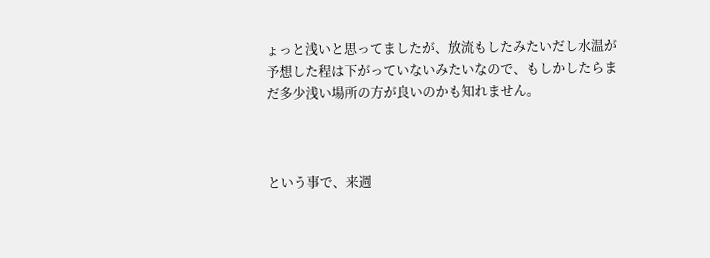ょっと浅いと思ってましたが、放流もしたみたいだし水温が予想した程は下がっていないみたいなので、もしかしたらまだ多少浅い場所の方が良いのかも知れません。



という事で、来週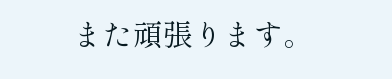また頑張ります。